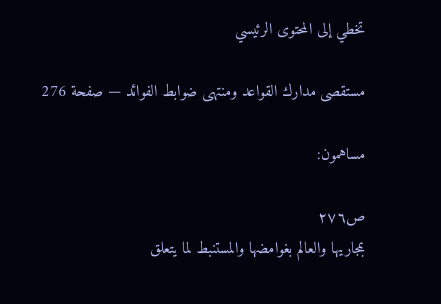تخطي إلى المحتوى الرئيسي

مستقصى مدارك القواعد ومنتهى ضوابط الفوائد — صفحة 276

مساهمون:

ص٢٧٦
بمجاريها والعالم بغوامضها والمستنبط لما يتعلق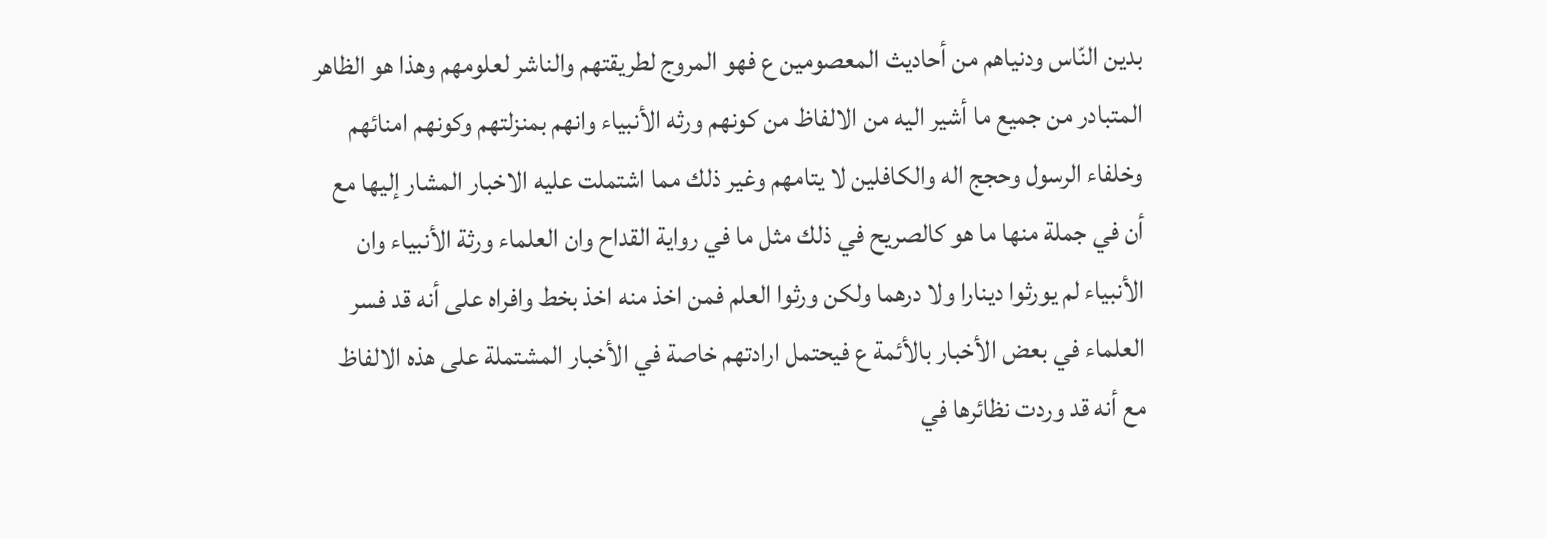بدين النّاس ودنياهم من أحاديث المعصومين ع فهو المروج لطريقتهم والناشر لعلومهم وهذا هو الظاهر المتبادر من جميع ما أشير اليه من الالفاظ من كونهم ورثه الأنبياء وانهم بمنزلتهم وكونهم امنائهم وخلفاء الرسول وحجج اله والكافلين لا يتامهم وغير ذلك مما اشتملت عليه الاخبار المشار إليها مع أن في جملة منها ما هو كالصريح في ذلك مثل ما في رواية القداح وان العلماء ورثة الأنبياء وان الأنبياء لم يورثوا دينارا ولا درهما ولكن ورثوا العلم فمن اخذ منه اخذ بخط وافراه على أنه قد فسر العلماء في بعض الأخبار بالأئمة ع فيحتمل ارادتهم خاصة في الأخبار المشتملة على هذه الالفاظ مع أنه قد وردت نظائرها في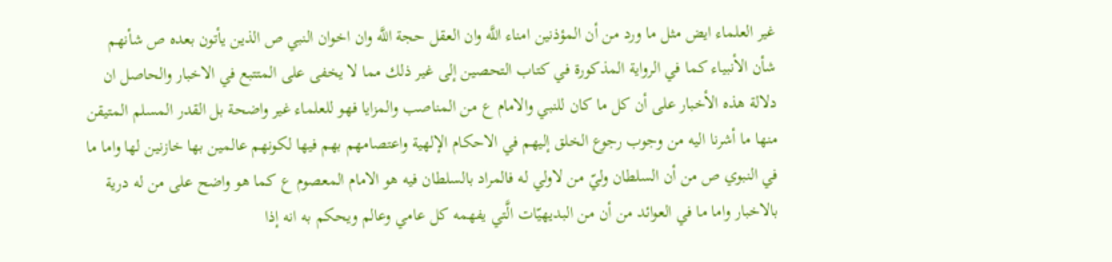غير العلماء ايض مثل ما ورد من أن المؤذنين امناء اللَّه وان العقل حجة اللَّه وان اخوان النبي ص الذين يأتون بعده ص شأنهم شأن الأنبياء كما في الرواية المذكورة في كتاب التحصين إلى غير ذلك مما لا يخفى على المتتبع في الاخبار والحاصل ان دلالة هذه الأخبار على أن كل ما كان للنبي والامام ع من المناصب والمزايا فهو للعلماء غير واضحة بل القدر المسلم المتيقن منها ما أشرنا اليه من وجوب رجوع الخلق إليهم في الاحكام الإلهية واعتصامهم بهم فيها لكونهم عالمين بها خازنين لها واما ما في النبوي ص من أن السلطان وليّ من لاولي له فالمراد بالسلطان فيه هو الامام المعصوم ع كما هو واضح على من له درية بالاخبار واما ما في العوائد من أن من البديهيّات الَّتي يفهمه كل عامي وعالم ويحكم به انه إذا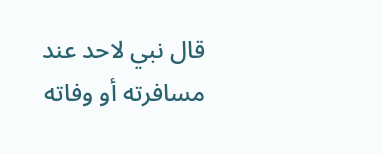قال نبي لاحد عند مسافرته أو وفاته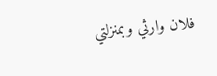فلان وارثي وبمنزلتي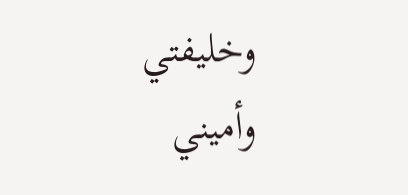وخليفتي وأميني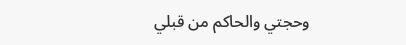وحجتي والحاكم من قبلي